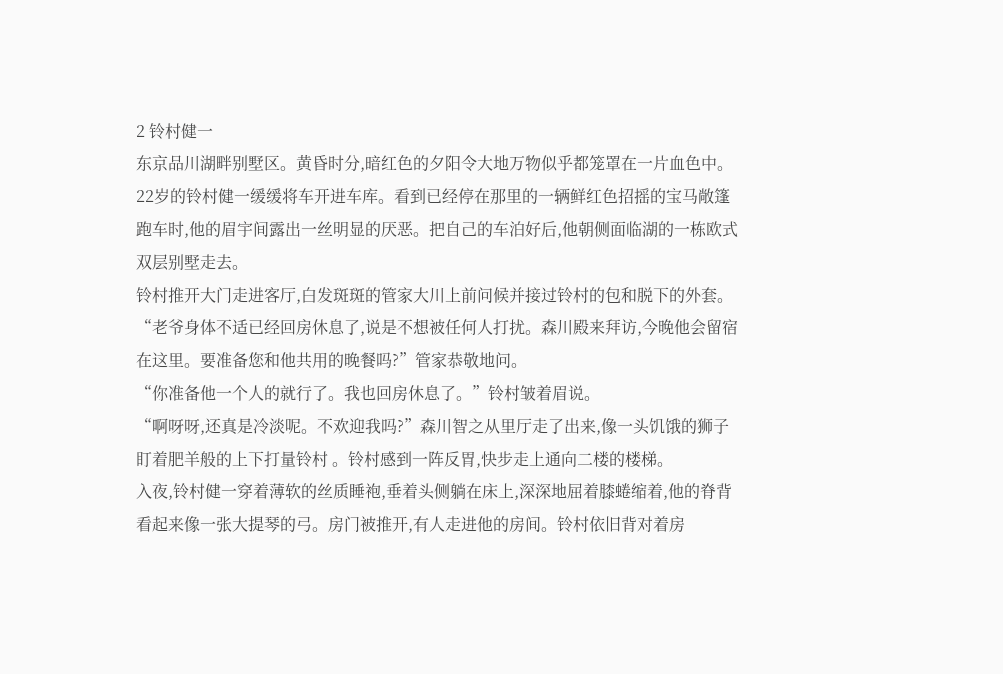2 铃村健一
东京品川湖畔别墅区。黄昏时分,暗红色的夕阳令大地万物似乎都笼罩在一片血色中。
22岁的铃村健一缓缓将车开进车库。看到已经停在那里的一辆鲜红色招摇的宝马敞篷跑车时,他的眉宇间露出一丝明显的厌恶。把自己的车泊好后,他朝侧面临湖的一栋欧式双层别墅走去。
铃村推开大门走进客厅,白发斑斑的管家大川上前问候并接过铃村的包和脱下的外套。“老爷身体不适已经回房休息了,说是不想被任何人打扰。森川殿来拜访,今晚他会留宿在这里。要准备您和他共用的晚餐吗?”管家恭敬地问。
“你准备他一个人的就行了。我也回房休息了。”铃村皱着眉说。
“啊呀呀,还真是冷淡呢。不欢迎我吗?”森川智之从里厅走了出来,像一头饥饿的狮子盯着肥羊般的上下打量铃村 。铃村感到一阵反胃,快步走上通向二楼的楼梯。
入夜,铃村健一穿着薄软的丝质睡袍,垂着头侧躺在床上,深深地屈着膝蜷缩着,他的脊背看起来像一张大提琴的弓。房门被推开,有人走进他的房间。铃村依旧背对着房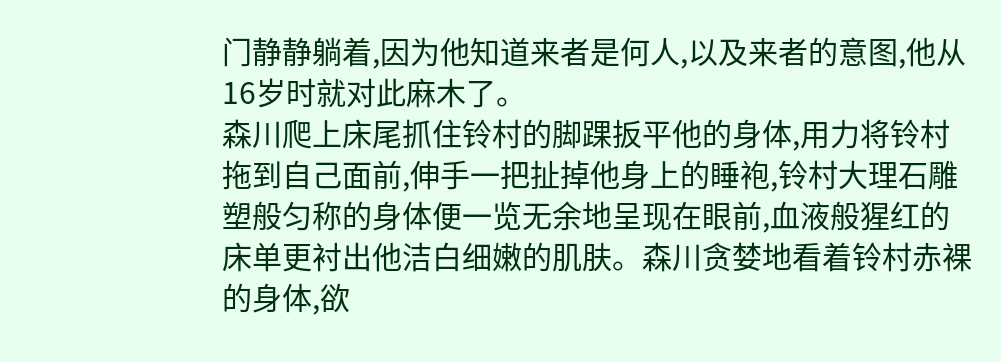门静静躺着,因为他知道来者是何人,以及来者的意图,他从16岁时就对此麻木了。
森川爬上床尾抓住铃村的脚踝扳平他的身体,用力将铃村拖到自己面前,伸手一把扯掉他身上的睡袍,铃村大理石雕塑般匀称的身体便一览无余地呈现在眼前,血液般猩红的床单更衬出他洁白细嫩的肌肤。森川贪婪地看着铃村赤裸的身体,欲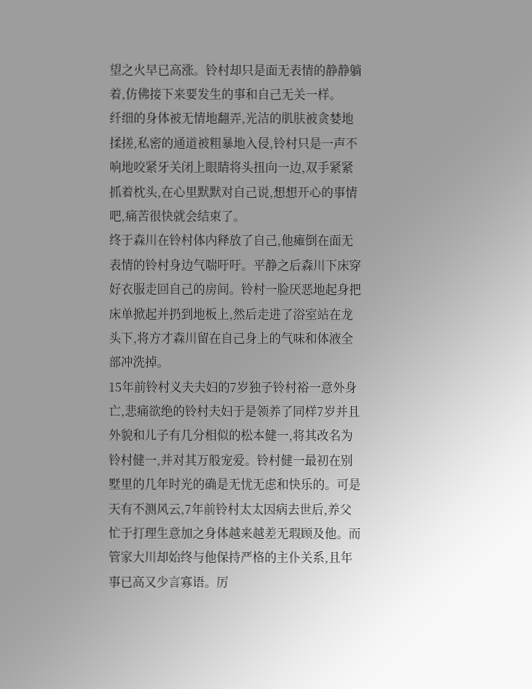望之火早已高涨。铃村却只是面无表情的静静躺着,仿佛接下来要发生的事和自己无关一样。
纤细的身体被无情地翻弄,光洁的肌肤被贪婪地揉搓,私密的通道被粗暴地入侵,铃村只是一声不响地咬紧牙关闭上眼睛将头扭向一边,双手紧紧抓着枕头,在心里默默对自己说,想想开心的事情吧,痛苦很快就会结束了。
终于森川在铃村体内释放了自己,他瘫倒在面无表情的铃村身边气喘吁吁。平静之后森川下床穿好衣服走回自己的房间。铃村一脸厌恶地起身把床单掀起并扔到地板上,然后走进了浴室站在龙头下,将方才森川留在自己身上的气味和体液全部冲洗掉。
15年前铃村义夫夫妇的7岁独子铃村裕一意外身亡,悲痛欲绝的铃村夫妇于是领养了同样7岁并且外貌和儿子有几分相似的松本健一,将其改名为铃村健一,并对其万般宠爱。铃村健一最初在别墅里的几年时光的确是无忧无虑和快乐的。可是天有不测风云,7年前铃村太太因病去世后,养父忙于打理生意加之身体越来越差无瑕顾及他。而管家大川却始终与他保持严格的主仆关系,且年事已高又少言寡语。厉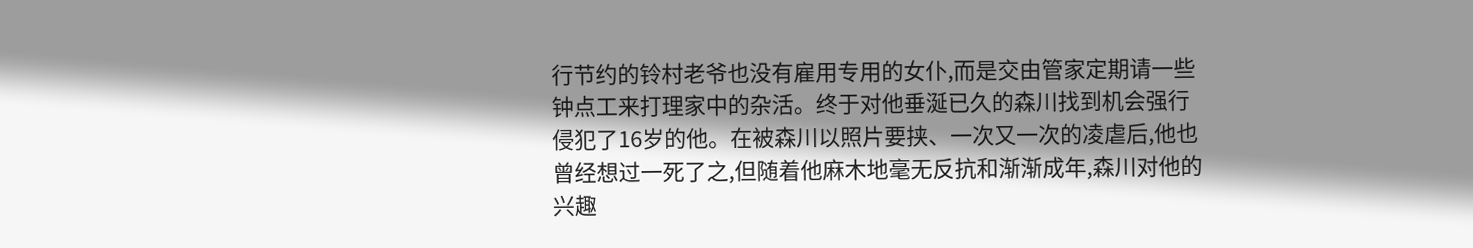行节约的铃村老爷也没有雇用专用的女仆,而是交由管家定期请一些钟点工来打理家中的杂活。终于对他垂涎已久的森川找到机会强行侵犯了16岁的他。在被森川以照片要挟、一次又一次的凌虐后,他也曾经想过一死了之,但随着他麻木地毫无反抗和渐渐成年,森川对他的兴趣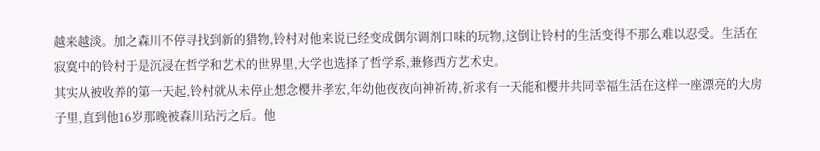越来越淡。加之森川不停寻找到新的猎物,铃村对他来说已经变成偶尔调剂口味的玩物,这倒让铃村的生活变得不那么难以忍受。生活在寂寞中的铃村于是沉浸在哲学和艺术的世界里,大学也选择了哲学系,兼修西方艺术史。
其实从被收养的第一天起,铃村就从未停止想念樱井孝宏,年幼他夜夜向神祈祷,祈求有一天能和樱井共同幸福生活在这样一座漂亮的大房子里,直到他16岁那晚被森川玷污之后。他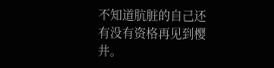不知道肮脏的自己还有没有资格再见到樱井。